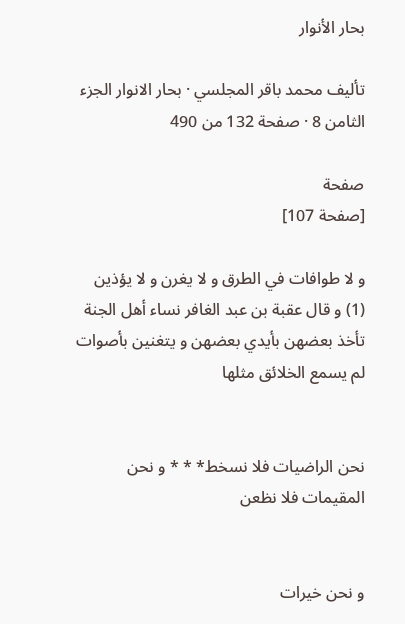بحار الأنوار

تأليف محمد باقر المجلسي · بحار الانوار الجزء الثامن 8 · صفحة 132 من 490

صفحة
[صفحة 107]

و لا طوافات في الطرق و لا يغرن و لا يؤذين (1) و قال عقبة بن عبد الغافر نساء أهل الجنة تأخذ بعضهن بأيدي بعضهن و يتغنين بأصوات لم يسمع الخلائق مثلها


نحن الراضيات فلا نسخط* * * و نحن المقيمات فلا نظعن


و نحن خيرات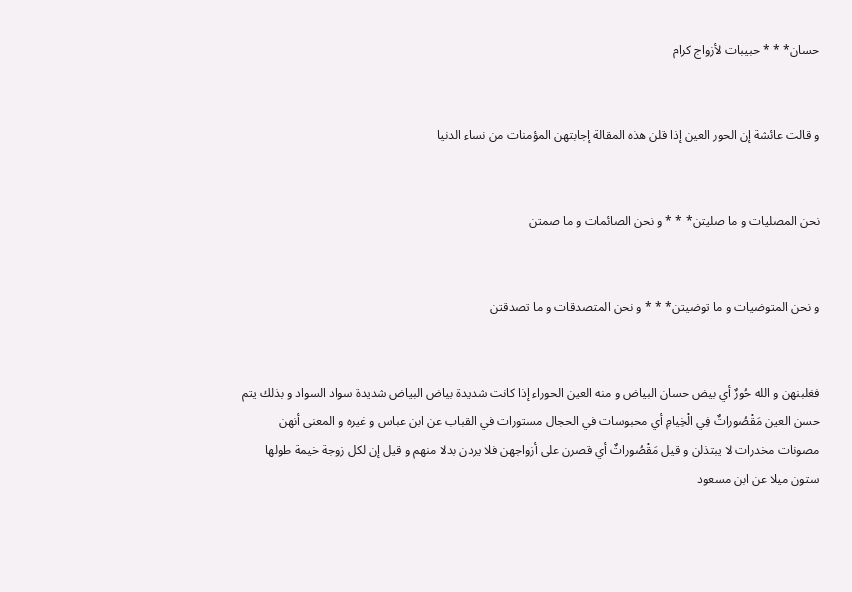حسان* * * حبيبات لأزواج كرام


و قالت عائشة إن الحور العين إذا قلن هذه المقالة إجابتهن المؤمنات من نساء الدنيا


نحن المصليات و ما صليتن* * * و نحن الصائمات و ما صمتن


و نحن المتوضيات و ما توضيتن* * * و نحن المتصدقات و ما تصدقتن


فغلبنهن و الله حُورٌ أي بيض حسان البياض و منه العين الحوراء إذا كانت شديدة بياض البياض شديدة سواد السواد و بذلك يتم حسن العين مَقْصُوراتٌ فِي الْخِيامِ أي محبوسات في الحجال مستورات في القباب عن ابن عباس و غيره و المعنى أنهن مصونات مخدرات لا يبتذلن و قيل مَقْصُوراتٌ أي قصرن على أزواجهن فلا يردن بدلا منهم و قيل إن لكل زوجة خيمة طولها ستون ميلا عن ابن مسعود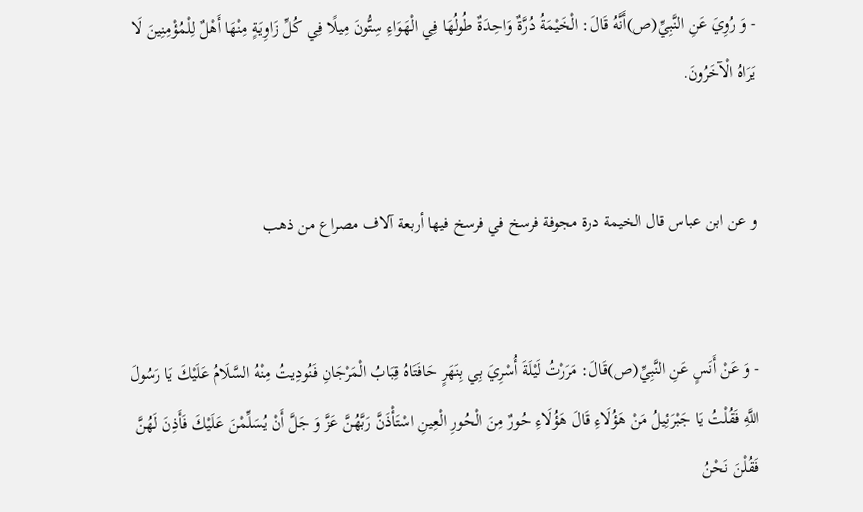- وَ رُوِيَ عَنِ النَّبِيِّ(ص)أَنَّهُ قَالَ: الْخَيْمَةُ دُرَّةٌ وَاحِدَةٌ طُولُهَا فِي الْهَوَاءِ سِتُّونَ مِيلًا فِي كُلِّ زَاوِيَةٍ مِنْهَا أَهْلٌ لِلْمُؤْمِنِينَ لَا يَرَاهُ الْآخَرُونَ.


و عن ابن عباس قال الخيمة درة مجوفة فرسخ في فرسخ فيها أربعة آلاف مصراع من ذهب


- وَ عَنْ أَنَسٍ عَنِ النَّبِيِّ(ص)قَالَ: مَرَرْتُ لَيْلَةَ أُسْرِيَ بِي بِنَهَرٍ حَافَتَاهُ قِبَابُ الْمَرْجَانِ فَنُودِيتُ مِنْهُ السَّلَامُ عَلَيْكَ يَا رَسُولَ اللَّهِ فَقُلْتُ يَا جَبْرَئِيلُ مَنْ هَؤُلَاءِ قَالَ هَؤُلَاءِ حُورٌ مِنَ الْحُورِ الْعِينِ اسْتَأْذَنَّ رَبَّهُنَّ عَزَّ وَ جَلَّ أَنْ يُسَلِّمْنَ عَلَيْكَ فَأَذِنَ لَهُنَّ فَقُلْنَ نَحْنُ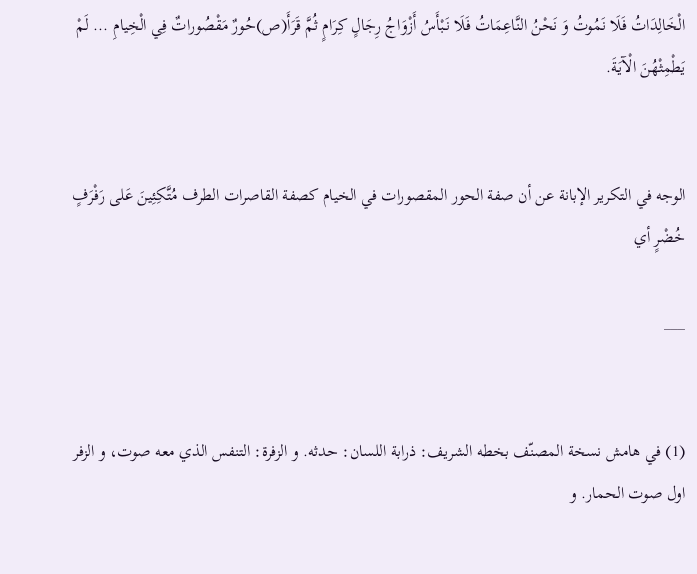الْخَالِدَاتُ فَلَا نَمُوتُ وَ نَحْنُ النَّاعِمَاتُ فَلَا نَبْأَسُ أَزْوَاجُ رِجَالٍ كِرَامٍ ثُمَّ قَرَأَ(ص)حُورٌ مَقْصُوراتٌ فِي الْخِيامِ ... لَمْ يَطْمِثْهُنَ الْآيَةَ.


الوجه في التكرير الإبانة عن أن صفة الحور المقصورات في الخيام كصفة القاصرات الطرف مُتَّكِئِينَ عَلى رَفْرَفٍ خُضْرٍ أي

___


(1) في هامش نسخة المصنّف بخطه الشريف: ذرابة اللسان: حدثه. و الزفرة: التنفس الذي معه صوت، و الزفر اول صوت الحمار. و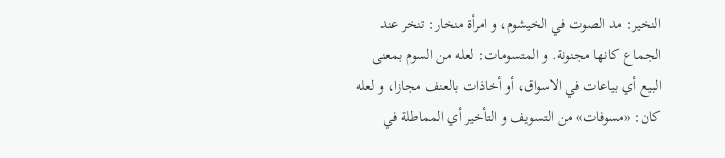النخير: مد الصوت في الخيشوم، و امرأة منخار: تنخر عند الجماع كانها مجنونة. و المتسومات: لعله من السوم بمعنى البيع أي بياعات في الاسواق، أو أخاذات بالعنف مجازا، و لعله كان: «مسوفات» من التسويف و التأخير أي المماطلة في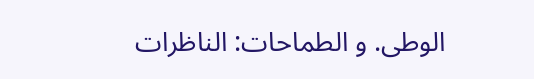الوطى. و الطماحات: الناظرات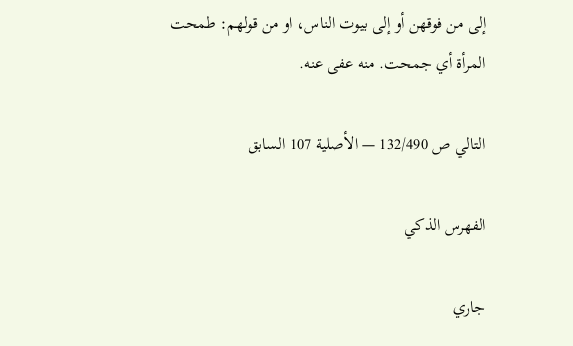إلى من فوقهن أو إلى بيوت الناس، او من قولهم: طمحت المرأة أي جمحت. منه عفى عنه.

التالي ص 132/490 — الأصلية 107 السابق

الفهرس الذكي

جاري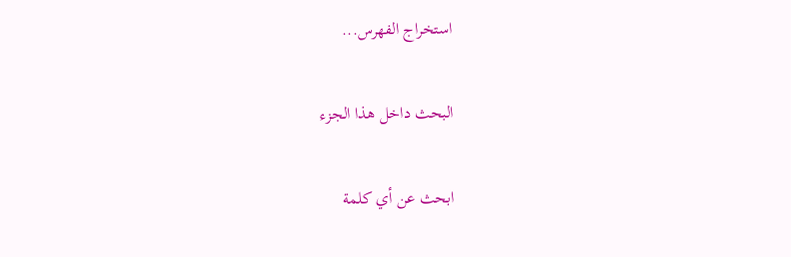استخراج الفهرس...

البحث داخل هذا الجزء

ابحث عن أي كلمة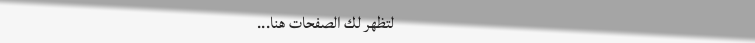لتظهر لك الصفحات هنا...